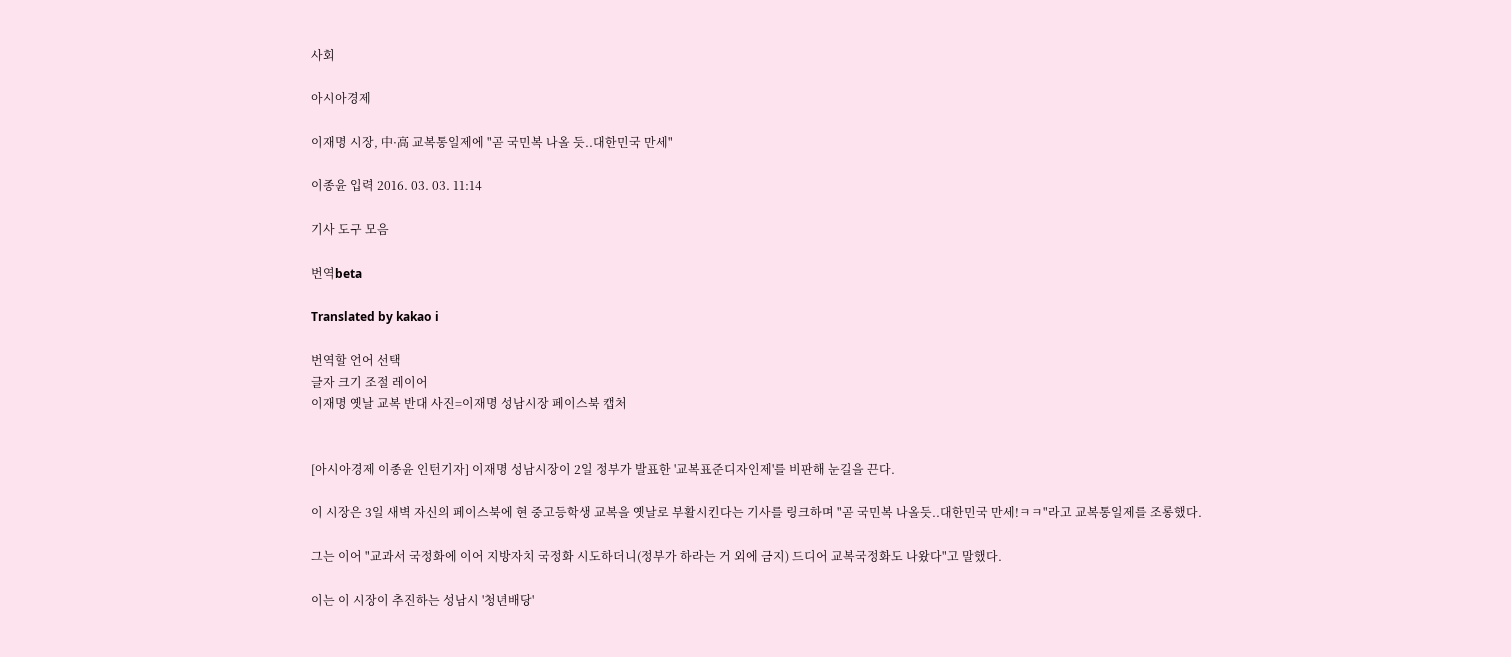사회

아시아경제

이재명 시장, 中·高 교복통일제에 "곧 국민복 나올 듯..대한민국 만세"

이종윤 입력 2016. 03. 03. 11:14

기사 도구 모음

번역beta

Translated by kakao i

번역할 언어 선택
글자 크기 조절 레이어
이재명 옛날 교복 반대 사진=이재명 성남시장 페이스북 캡처


[아시아경제 이종윤 인턴기자] 이재명 성남시장이 2일 정부가 발표한 '교복표준디자인제'를 비판해 눈길을 끈다.

이 시장은 3일 새벽 자신의 페이스북에 현 중고등학생 교복을 옛날로 부활시킨다는 기사를 링크하며 "곧 국민복 나올듯..대한민국 만세!ㅋㅋ"라고 교복통일제를 조롱했다.

그는 이어 "교과서 국정화에 이어 지방자치 국정화 시도하더니(정부가 하라는 거 외에 금지) 드디어 교복국정화도 나왔다"고 말했다.

이는 이 시장이 추진하는 성남시 '청년배당'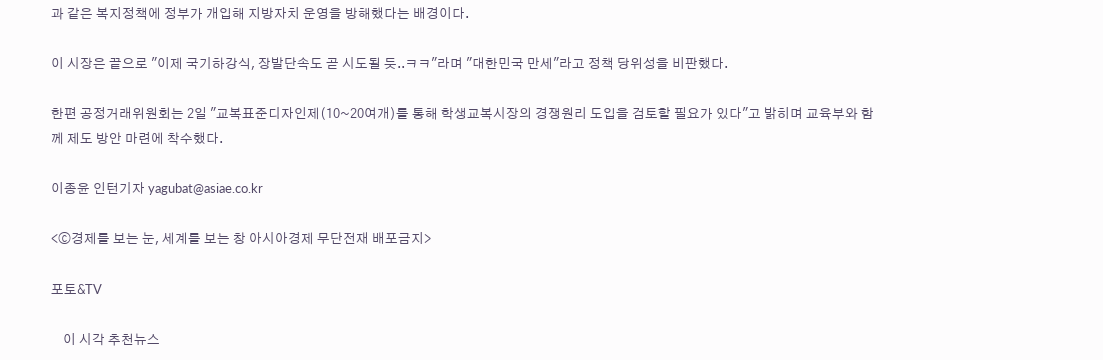과 같은 복지정책에 정부가 개입해 지방자치 운영을 방해했다는 배경이다.

이 시장은 끝으로 "이제 국기하강식, 장발단속도 곧 시도될 듯..ㅋㅋ"라며 "대한민국 만세"라고 정책 당위성을 비판했다.

한편 공정거래위원회는 2일 "교복표준디자인제(10~20여개)를 통해 학생교복시장의 경쟁원리 도입을 검토할 필요가 있다"고 밝히며 교육부와 함께 제도 방안 마련에 착수했다.

이종윤 인턴기자 yagubat@asiae.co.kr

<ⓒ경제를 보는 눈, 세계를 보는 창 아시아경제 무단전재 배포금지>

포토&TV

    이 시각 추천뉴스